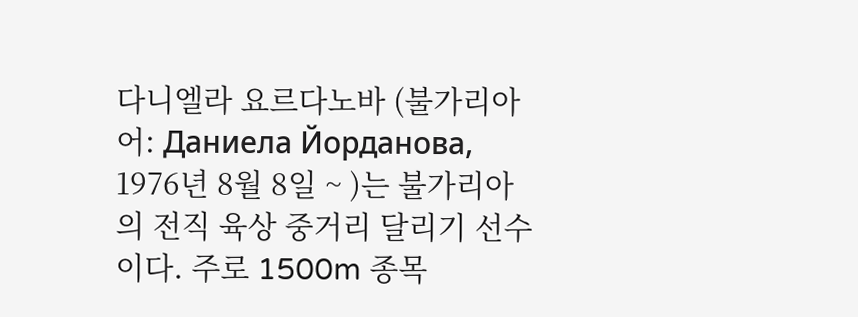다니엘라 요르다노바 (불가리아어: Даниела Йорданова, 1976년 8월 8일 ~ )는 불가리아의 전직 육상 중거리 달리기 선수이다. 주로 1500m 종목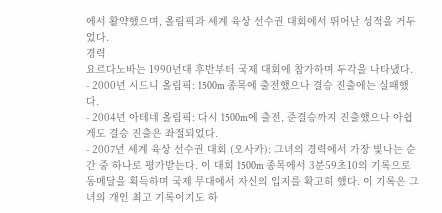에서 활약했으며, 올림픽과 세계 육상 선수권 대회에서 뛰어난 성적을 거두었다.
경력
요르다노바는 1990년대 후반부터 국제 대회에 참가하며 두각을 나타냈다.
- 2000년 시드니 올림픽: 1500m 종목에 출전했으나 결승 진출에는 실패했다.
- 2004년 아테네 올림픽: 다시 1500m에 출전, 준결승까지 진출했으나 아쉽게도 결승 진출은 좌절되었다.
- 2007년 세계 육상 선수권 대회 (오사카): 그녀의 경력에서 가장 빛나는 순간 중 하나로 평가받는다. 이 대회 1500m 종목에서 3분59초10의 기록으로 동메달을 획득하며 국제 무대에서 자신의 입지를 확고히 했다. 이 기록은 그녀의 개인 최고 기록이기도 하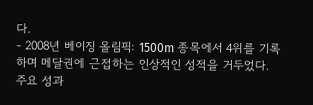다.
- 2008년 베이징 올림픽: 1500m 종목에서 4위를 기록하며 메달권에 근접하는 인상적인 성적을 거두었다.
주요 성과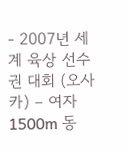- 2007년 세계 육상 선수권 대회 (오사카) – 여자 1500m 동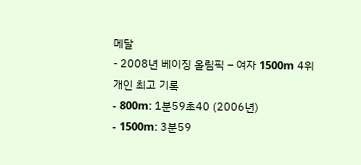메달
- 2008년 베이징 올림픽 – 여자 1500m 4위
개인 최고 기록
- 800m: 1분59초40 (2006년)
- 1500m: 3분59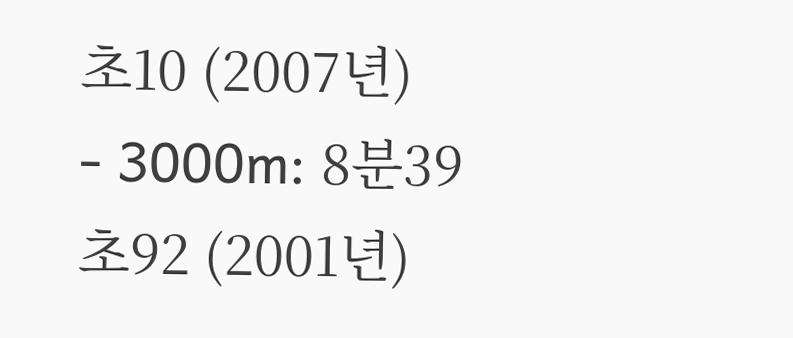초10 (2007년)
- 3000m: 8분39초92 (2001년)